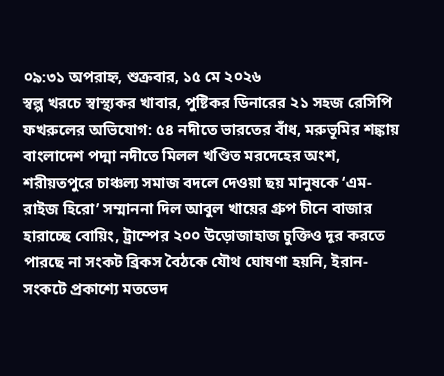০৯:৩১ অপরাহ্ন, শুক্রবার, ১৫ মে ২০২৬
স্বল্প খরচে স্বাস্থ্যকর খাবার, পুষ্টিকর ডিনারের ২১ সহজ রেসিপি ফখরুলের অভিযোগ: ৫৪ নদীতে ভারতের বাঁধ, মরুভূমির শঙ্কায় বাংলাদেশ পদ্মা নদীতে মিলল খণ্ডিত মরদেহের অংশ, শরীয়তপুরে চাঞ্চল্য সমাজ বদলে দেওয়া ছয় মানুষকে ‘এম-রাইজ হিরো’ সম্মাননা দিল আবুল খায়ের গ্রুপ চীনে বাজার হারাচ্ছে বোয়িং, ট্রাম্পের ২০০ উড়োজাহাজ চুক্তিও দূর করতে পারছে না সংকট ব্রিকস বৈঠকে যৌথ ঘোষণা হয়নি, ইরান-সংকটে প্রকাশ্যে মতভেদ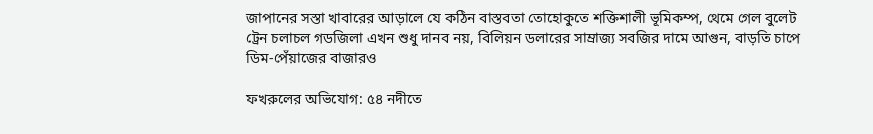জাপানের সস্তা খাবারের আড়ালে যে কঠিন বাস্তবতা তোহোকুতে শক্তিশালী ভূমিকম্প, থেমে গেল বুলেট ট্রেন চলাচল গডজিলা এখন শুধু দানব নয়, বিলিয়ন ডলারের সাম্রাজ্য সবজির দামে আগুন, বাড়তি চাপে ডিম-পেঁয়াজের বাজারও

ফখরুলের অভিযোগ: ৫৪ নদীতে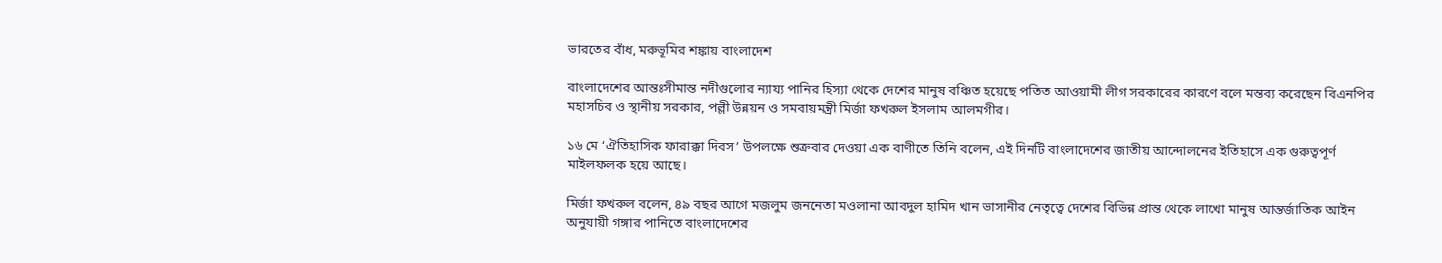ভারতের বাঁধ, মরুভূমির শঙ্কায় বাংলাদেশ

বাংলাদেশের আন্তঃসীমান্ত নদীগুলোর ন্যায্য পানির হিস্যা থেকে দেশের মানুষ বঞ্চিত হয়েছে পতিত আওয়ামী লীগ সরকারের কারণে বলে মন্তব্য করেছেন বিএনপির মহাসচিব ও স্থানীয় সরকার, পল্লী উন্নয়ন ও সমবায়মন্ত্রী মির্জা ফখরুল ইসলাম আলমগীর।

১৬ মে ‘ঐতিহাসিক ফারাক্কা দিবস’ উপলক্ষে শুক্রবার দেওয়া এক বাণীতে তিনি বলেন, এই দিনটি বাংলাদেশের জাতীয় আন্দোলনের ইতিহাসে এক গুরুত্বপূর্ণ মাইলফলক হয়ে আছে।

মির্জা ফখরুল বলেন, ৪৯ বছর আগে মজলুম জননেতা মওলানা আবদুল হামিদ খান ভাসানীর নেতৃত্বে দেশের বিভিন্ন প্রান্ত থেকে লাখো মানুষ আন্তর্জাতিক আইন অনুযায়ী গঙ্গার পানিতে বাংলাদেশের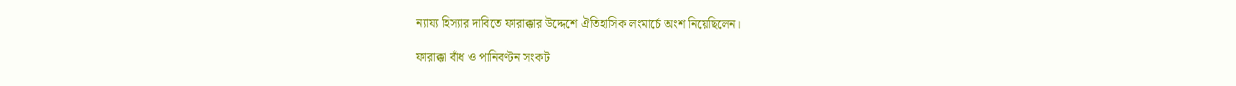ন্যায্য হিস্যার দাবিতে ফারাক্কার উদ্দেশে ঐতিহাসিক লংমার্চে অংশ নিয়েছিলেন।

ফারাক্কা বাঁধ ও পানিবণ্টন সংকট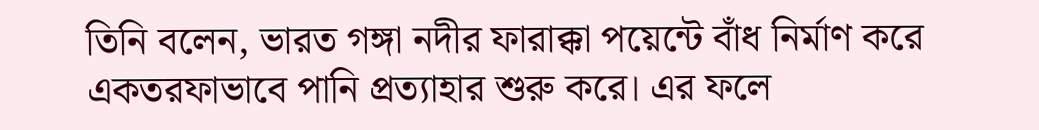তিনি বলেন, ভারত গঙ্গা নদীর ফারাক্কা পয়েন্টে বাঁধ নির্মাণ করে একতরফাভাবে পানি প্রত্যাহার শুরু করে। এর ফলে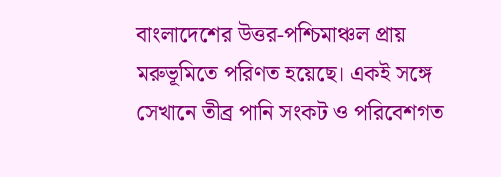বাংলাদেশের উত্তর-পশ্চিমাঞ্চল প্রায় মরুভূমিতে পরিণত হয়েছে। একই সঙ্গে সেখানে তীব্র পানি সংকট ও পরিবেশগত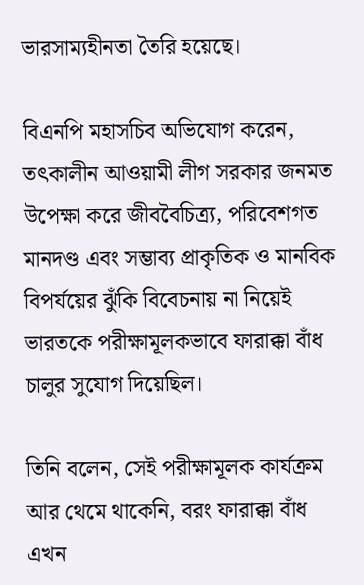ভারসাম্যহীনতা তৈরি হয়েছে।

বিএনপি মহাসচিব অভিযোগ করেন, তৎকালীন আওয়ামী লীগ সরকার জনমত উপেক্ষা করে জীববৈচিত্র্য, পরিবেশগত মানদণ্ড এবং সম্ভাব্য প্রাকৃতিক ও মানবিক বিপর্যয়ের ঝুঁকি বিবেচনায় না নিয়েই ভারতকে পরীক্ষামূলকভাবে ফারাক্কা বাঁধ চালুর সুযোগ দিয়েছিল।

তিনি বলেন, সেই পরীক্ষামূলক কার্যক্রম আর থেমে থাকেনি, বরং ফারাক্কা বাঁধ এখন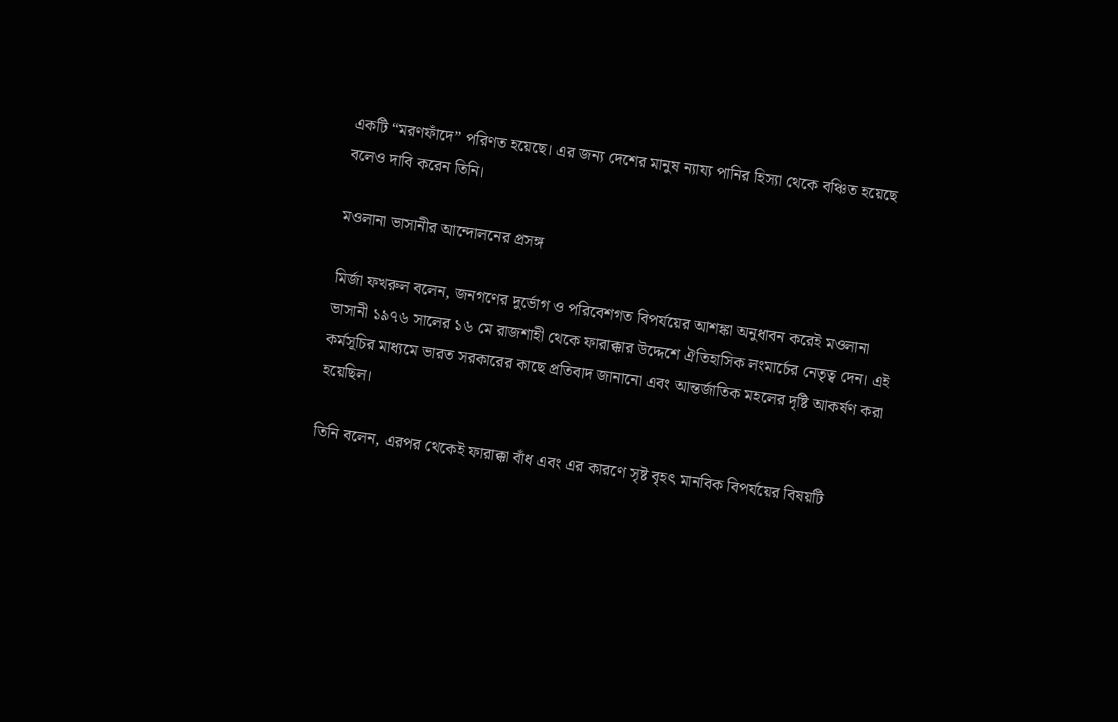একটি “মরণফাঁদে” পরিণত হয়েছে। এর জন্য দেশের মানুষ ন্যায্য পানির হিস্যা থেকে বঞ্চিত হয়েছে বলেও দাবি করেন তিনি।

মওলানা ভাসানীর আন্দোলনের প্রসঙ্গ

মির্জা ফখরুল বলেন, জনগণের দুর্ভোগ ও পরিবেশগত বিপর্যয়ের আশঙ্কা অনুধাবন করেই মওলানা ভাসানী ১৯৭৬ সালের ১৬ মে রাজশাহী থেকে ফারাক্কার উদ্দেশে ঐতিহাসিক লংমার্চের নেতৃত্ব দেন। এই কর্মসূচির মাধ্যমে ভারত সরকারের কাছে প্রতিবাদ জানানো এবং আন্তর্জাতিক মহলের দৃষ্টি আকর্ষণ করা হয়েছিল।

তিনি বলেন, এরপর থেকেই ফারাক্কা বাঁধ এবং এর কারণে সৃষ্ট বৃহৎ মানবিক বিপর্যয়ের বিষয়টি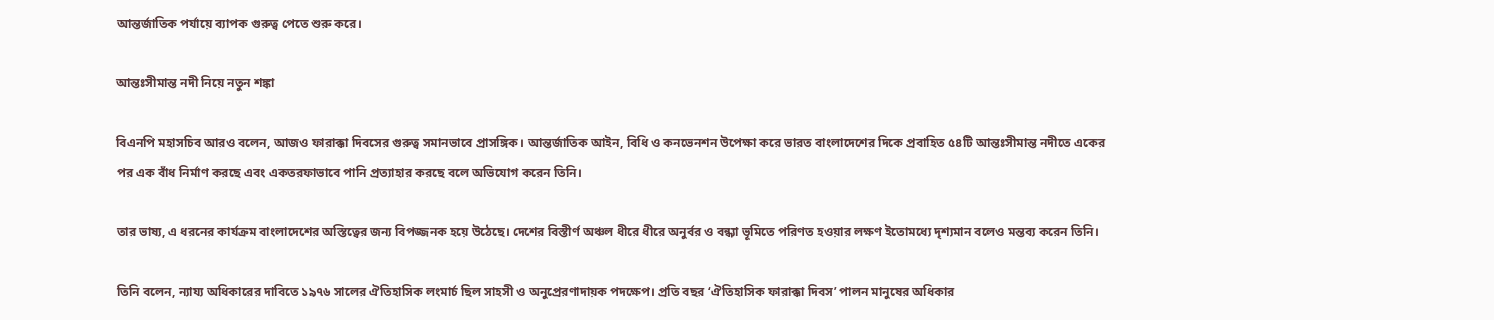আন্তর্জাতিক পর্যায়ে ব্যাপক গুরুত্ব পেতে শুরু করে।

আন্তঃসীমান্ত নদী নিয়ে নতুন শঙ্কা

বিএনপি মহাসচিব আরও বলেন, আজও ফারাক্কা দিবসের গুরুত্ব সমানভাবে প্রাসঙ্গিক। আন্তর্জাতিক আইন, বিধি ও কনভেনশন উপেক্ষা করে ভারত বাংলাদেশের দিকে প্রবাহিত ৫৪টি আন্তঃসীমান্ত নদীতে একের পর এক বাঁধ নির্মাণ করছে এবং একতরফাভাবে পানি প্রত্যাহার করছে বলে অভিযোগ করেন তিনি।

তার ভাষ্য, এ ধরনের কার্যক্রম বাংলাদেশের অস্তিত্বের জন্য বিপজ্জনক হয়ে উঠেছে। দেশের বিস্তীর্ণ অঞ্চল ধীরে ধীরে অনুর্বর ও বন্ধ্যা ভূমিতে পরিণত হওয়ার লক্ষণ ইতোমধ্যে দৃশ্যমান বলেও মন্তব্য করেন তিনি।

তিনি বলেন, ন্যায্য অধিকারের দাবিতে ১৯৭৬ সালের ঐতিহাসিক লংমার্চ ছিল সাহসী ও অনুপ্রেরণাদায়ক পদক্ষেপ। প্রতি বছর ‘ঐতিহাসিক ফারাক্কা দিবস’ পালন মানুষের অধিকার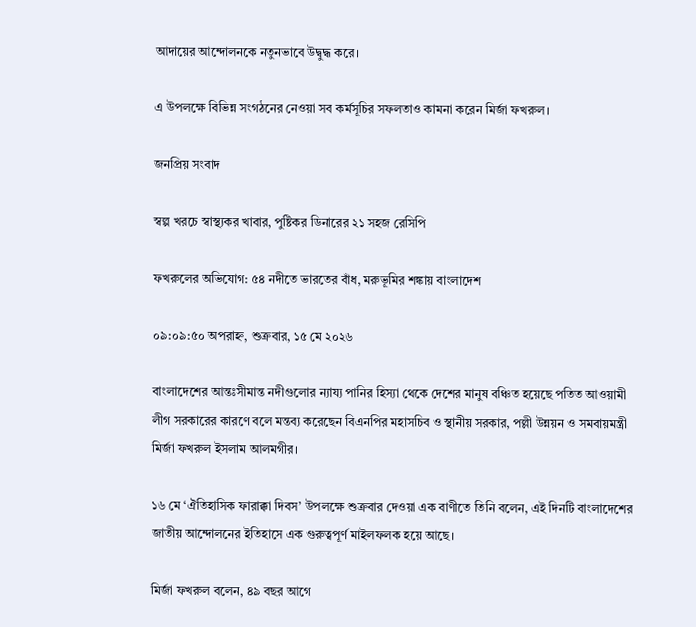আদায়ের আন্দোলনকে নতুনভাবে উদ্বুদ্ধ করে।

এ উপলক্ষে বিভিন্ন সংগঠনের নেওয়া সব কর্মসূচির সফলতাও কামনা করেন মির্জা ফখরুল।

জনপ্রিয় সংবাদ

স্বল্প খরচে স্বাস্থ্যকর খাবার, পুষ্টিকর ডিনারের ২১ সহজ রেসিপি

ফখরুলের অভিযোগ: ৫৪ নদীতে ভারতের বাঁধ, মরুভূমির শঙ্কায় বাংলাদেশ

০৯:০৯:৫০ অপরাহ্ন, শুক্রবার, ১৫ মে ২০২৬

বাংলাদেশের আন্তঃসীমান্ত নদীগুলোর ন্যায্য পানির হিস্যা থেকে দেশের মানুষ বঞ্চিত হয়েছে পতিত আওয়ামী লীগ সরকারের কারণে বলে মন্তব্য করেছেন বিএনপির মহাসচিব ও স্থানীয় সরকার, পল্লী উন্নয়ন ও সমবায়মন্ত্রী মির্জা ফখরুল ইসলাম আলমগীর।

১৬ মে ‘ঐতিহাসিক ফারাক্কা দিবস’ উপলক্ষে শুক্রবার দেওয়া এক বাণীতে তিনি বলেন, এই দিনটি বাংলাদেশের জাতীয় আন্দোলনের ইতিহাসে এক গুরুত্বপূর্ণ মাইলফলক হয়ে আছে।

মির্জা ফখরুল বলেন, ৪৯ বছর আগে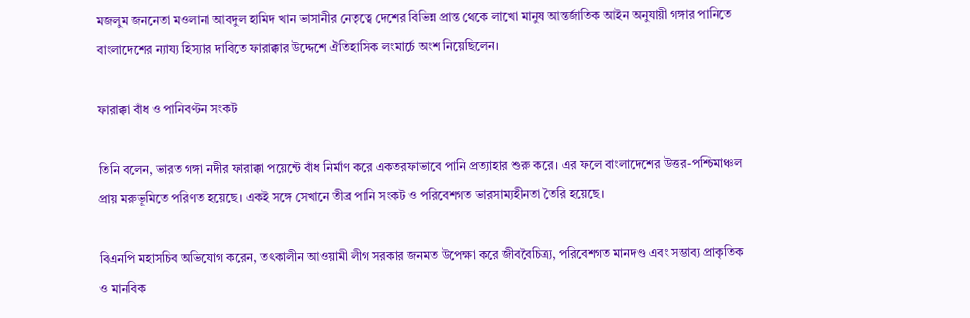মজলুম জননেতা মওলানা আবদুল হামিদ খান ভাসানীর নেতৃত্বে দেশের বিভিন্ন প্রান্ত থেকে লাখো মানুষ আন্তর্জাতিক আইন অনুযায়ী গঙ্গার পানিতে বাংলাদেশের ন্যায্য হিস্যার দাবিতে ফারাক্কার উদ্দেশে ঐতিহাসিক লংমার্চে অংশ নিয়েছিলেন।

ফারাক্কা বাঁধ ও পানিবণ্টন সংকট

তিনি বলেন, ভারত গঙ্গা নদীর ফারাক্কা পয়েন্টে বাঁধ নির্মাণ করে একতরফাভাবে পানি প্রত্যাহার শুরু করে। এর ফলে বাংলাদেশের উত্তর-পশ্চিমাঞ্চল প্রায় মরুভূমিতে পরিণত হয়েছে। একই সঙ্গে সেখানে তীব্র পানি সংকট ও পরিবেশগত ভারসাম্যহীনতা তৈরি হয়েছে।

বিএনপি মহাসচিব অভিযোগ করেন, তৎকালীন আওয়ামী লীগ সরকার জনমত উপেক্ষা করে জীববৈচিত্র্য, পরিবেশগত মানদণ্ড এবং সম্ভাব্য প্রাকৃতিক ও মানবিক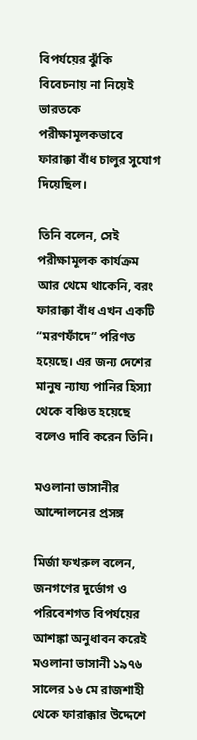বিপর্যয়ের ঝুঁকি বিবেচনায় না নিয়েই ভারতকে পরীক্ষামূলকভাবে ফারাক্কা বাঁধ চালুর সুযোগ দিয়েছিল।

তিনি বলেন, সেই পরীক্ষামূলক কার্যক্রম আর থেমে থাকেনি, বরং ফারাক্কা বাঁধ এখন একটি “মরণফাঁদে” পরিণত হয়েছে। এর জন্য দেশের মানুষ ন্যায্য পানির হিস্যা থেকে বঞ্চিত হয়েছে বলেও দাবি করেন তিনি।

মওলানা ভাসানীর আন্দোলনের প্রসঙ্গ

মির্জা ফখরুল বলেন, জনগণের দুর্ভোগ ও পরিবেশগত বিপর্যয়ের আশঙ্কা অনুধাবন করেই মওলানা ভাসানী ১৯৭৬ সালের ১৬ মে রাজশাহী থেকে ফারাক্কার উদ্দেশে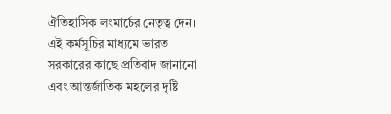ঐতিহাসিক লংমার্চের নেতৃত্ব দেন। এই কর্মসূচির মাধ্যমে ভারত সরকারের কাছে প্রতিবাদ জানানো এবং আন্তর্জাতিক মহলের দৃষ্টি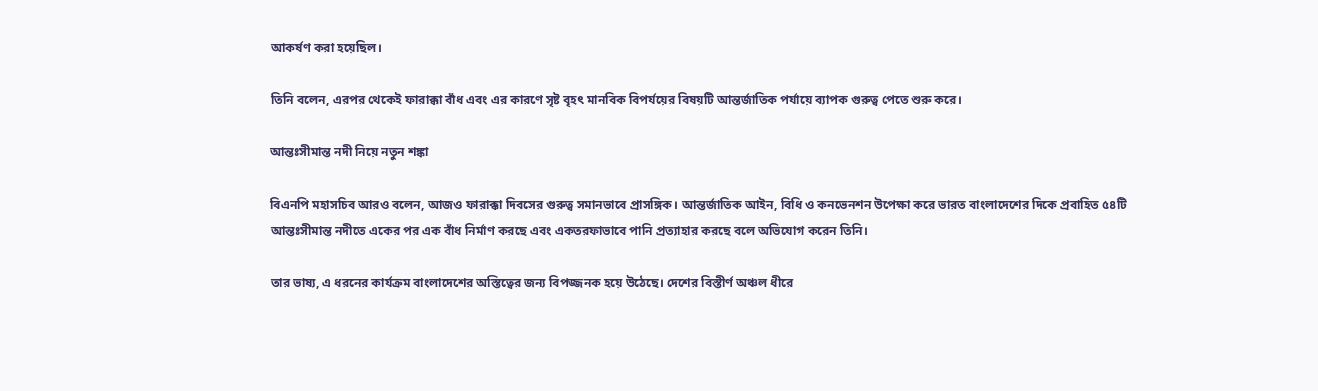আকর্ষণ করা হয়েছিল।

তিনি বলেন, এরপর থেকেই ফারাক্কা বাঁধ এবং এর কারণে সৃষ্ট বৃহৎ মানবিক বিপর্যয়ের বিষয়টি আন্তর্জাতিক পর্যায়ে ব্যাপক গুরুত্ব পেতে শুরু করে।

আন্তঃসীমান্ত নদী নিয়ে নতুন শঙ্কা

বিএনপি মহাসচিব আরও বলেন, আজও ফারাক্কা দিবসের গুরুত্ব সমানভাবে প্রাসঙ্গিক। আন্তর্জাতিক আইন, বিধি ও কনভেনশন উপেক্ষা করে ভারত বাংলাদেশের দিকে প্রবাহিত ৫৪টি আন্তঃসীমান্ত নদীতে একের পর এক বাঁধ নির্মাণ করছে এবং একতরফাভাবে পানি প্রত্যাহার করছে বলে অভিযোগ করেন তিনি।

তার ভাষ্য, এ ধরনের কার্যক্রম বাংলাদেশের অস্তিত্বের জন্য বিপজ্জনক হয়ে উঠেছে। দেশের বিস্তীর্ণ অঞ্চল ধীরে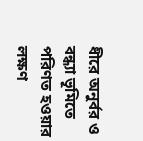ধীরে অনুর্বর ও বন্ধ্যা ভূমিতে পরিণত হওয়ার লক্ষণ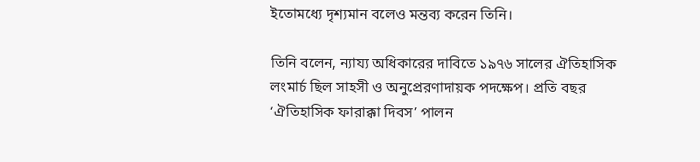ইতোমধ্যে দৃশ্যমান বলেও মন্তব্য করেন তিনি।

তিনি বলেন, ন্যায্য অধিকারের দাবিতে ১৯৭৬ সালের ঐতিহাসিক লংমার্চ ছিল সাহসী ও অনুপ্রেরণাদায়ক পদক্ষেপ। প্রতি বছর ‘ঐতিহাসিক ফারাক্কা দিবস’ পালন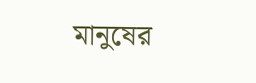মানুষের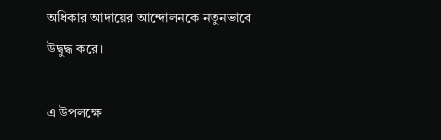অধিকার আদায়ের আন্দোলনকে নতুনভাবে উদ্বুদ্ধ করে।

এ উপলক্ষে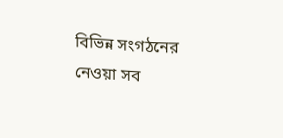বিভিন্ন সংগঠনের নেওয়া সব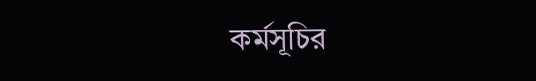কর্মসূচির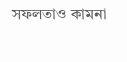সফলতাও কামনা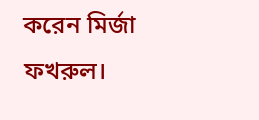করেন মির্জা ফখরুল।